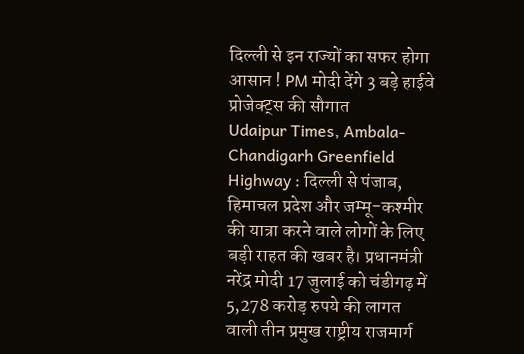दिल्ली से इन राज्यों का सफर होगा आसान ! PM मोदी देंगे 3 बड़े हाईवे प्रोजेक्ट्स की सौगात
Udaipur Times, Ambala-Chandigarh Greenfield Highway : दिल्ली से पंजाब, हिमाचल प्रदेश और जम्मू-कश्मीर की यात्रा करने वाले लोगों के लिए बड़ी राहत की खबर है। प्रधानमंत्री नरेंद्र मोदी 17 जुलाई को चंडीगढ़ में 5,278 करोड़ रुपये की लागत वाली तीन प्रमुख राष्ट्रीय राजमार्ग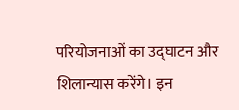परियोजनाओं का उद्घाटन और शिलान्यास करेंगे। इन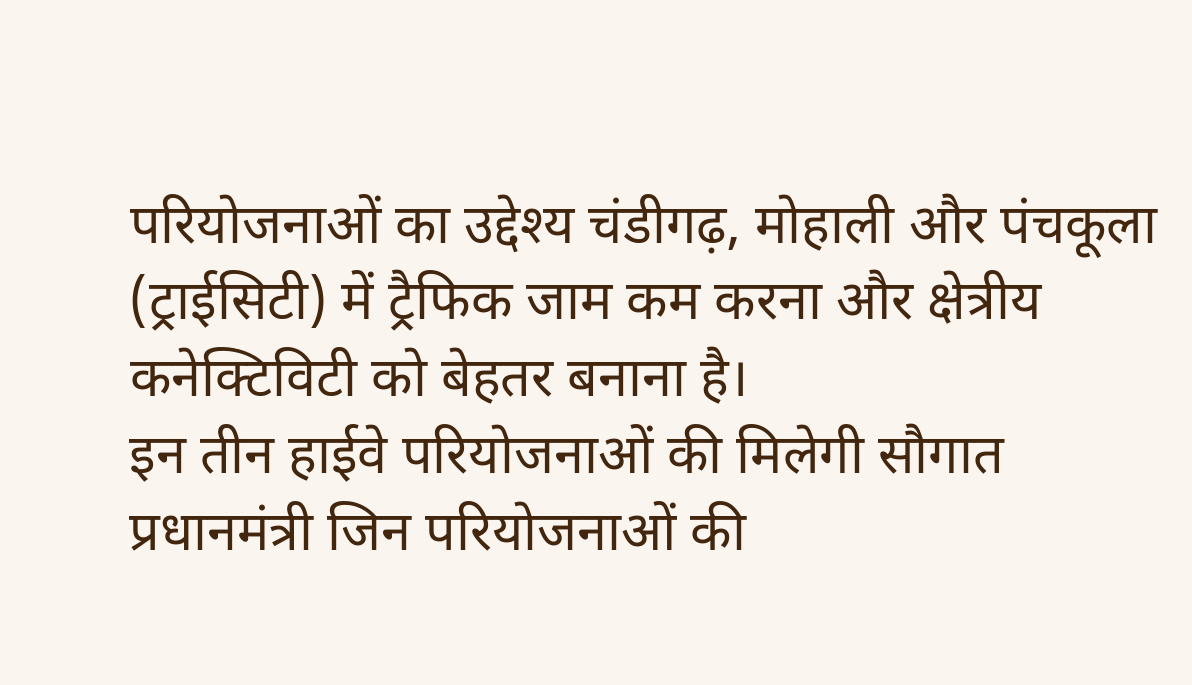परियोजनाओं का उद्देश्य चंडीगढ़, मोहाली और पंचकूला (ट्राईसिटी) में ट्रैफिक जाम कम करना और क्षेत्रीय कनेक्टिविटी को बेहतर बनाना है।
इन तीन हाईवे परियोजनाओं की मिलेगी सौगात
प्रधानमंत्री जिन परियोजनाओं की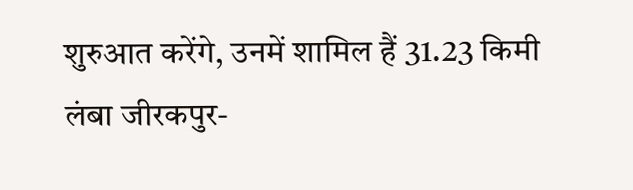शुरुआत करेंगे, उनमें शामिल हैं 31.23 किमी लंबा जीरकपुर-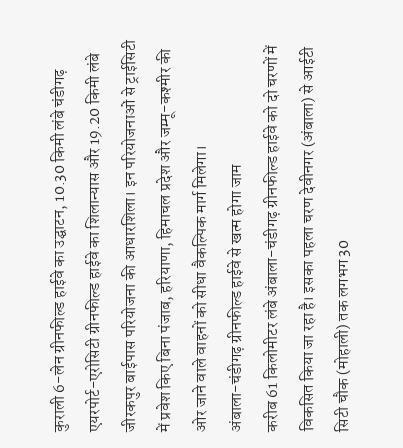कुराली 6-लेन ग्रीनफील्ड हाईवे का उद्घाटन, 10.30 किमी लंबे चंडीगढ़ एयरपोर्ट-एरोसिटी ग्रीनफील्ड हाईवे का शिलान्यास और 19.20 किमी लंबे जीरकपुर बाईपास परियोजना की आधारशिला। इन परियोजनाओं से ट्राईसिटी में प्रवेश किए बिना पंजाब, हरियाणा, हिमाचल प्रदेश और जम्मू-कश्मीर की ओर जाने वाले वाहनों को सीधा वैकल्पिक मार्ग मिलेगा।
अंबाला-चंडीगढ़ ग्रीनफील्ड हाईवे से खत्म होगा जाम
करीब 61 किलोमीटर लंबे अंबाला-चंडीगढ़ ग्रीनफील्ड हाईवे को दो चरणों में विकसित किया जा रहा है। इसका पहला चरण देवीनगर (अंबाला) से आईटी सिटी चौक (मोहाली) तक लगभग 30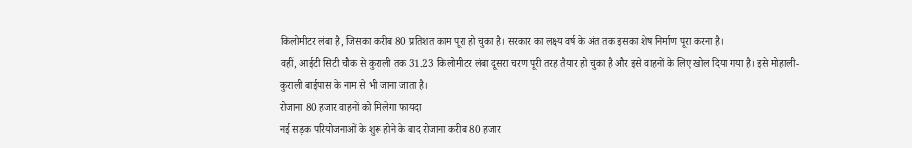किलोमीटर लंबा है, जिसका करीब 80 प्रतिशत काम पूरा हो चुका है। सरकार का लक्ष्य वर्ष के अंत तक इसका शेष निर्माण पूरा करना है।
वहीं, आईटी सिटी चौक से कुराली तक 31.23 किलोमीटर लंबा दूसरा चरण पूरी तरह तैयार हो चुका है और इसे वाहनों के लिए खोल दिया गया है। इसे मोहाली-कुराली बाईपास के नाम से भी जाना जाता है।
रोजाना 80 हजार वाहनों को मिलेगा फायदा
नई सड़क परियोजनाओं के शुरू होने के बाद रोजाना करीब 80 हजार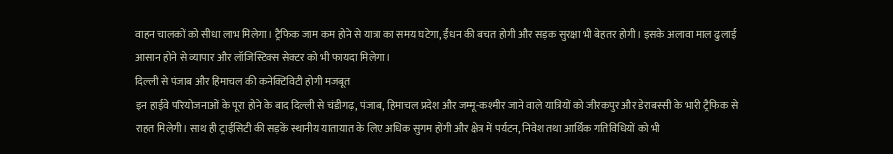वाहन चालकों को सीधा लाभ मिलेगा। ट्रैफिक जाम कम होने से यात्रा का समय घटेगा, ईंधन की बचत होगी और सड़क सुरक्षा भी बेहतर होगी। इसके अलावा माल ढुलाई आसान होने से व्यापार और लॉजिस्टिक्स सेक्टर को भी फायदा मिलेगा।
दिल्ली से पंजाब और हिमाचल की कनेक्टिविटी होगी मजबूत
इन हाईवे परियोजनाओं के पूरा होने के बाद दिल्ली से चंडीगढ़, पंजाब, हिमाचल प्रदेश और जम्मू-कश्मीर जाने वाले यात्रियों को जीरकपुर और डेराबस्सी के भारी ट्रैफिक से राहत मिलेगी। साथ ही ट्राईसिटी की सड़कें स्थानीय यातायात के लिए अधिक सुगम होंगी और क्षेत्र में पर्यटन, निवेश तथा आर्थिक गतिविधियों को भी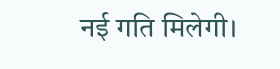नई गति मिलेगी।